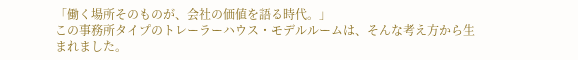「働く場所そのものが、会社の価値を語る時代。」
この事務所タイプのトレーラーハウス・モデルルームは、そんな考え方から生まれました。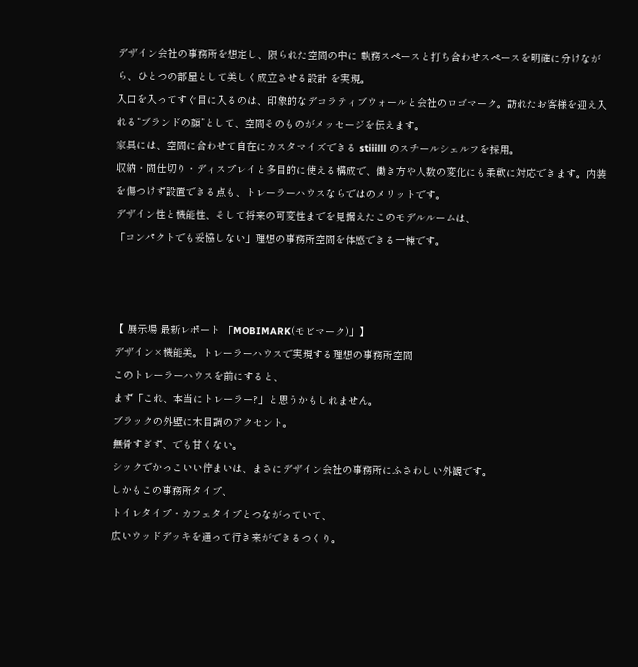デザイン会社の事務所を想定し、限られた空間の中に 執務スペースと打ち合わせスペースを明確に分けながら、ひとつの部屋として美しく成立させる設計 を実現。
入口を入ってすぐ目に入るのは、印象的なデコラティブウォールと会社のロゴマーク。訪れたお客様を迎え入れる“ブランドの顔”として、空間そのものがメッセージを伝えます。
家具には、空間に合わせて自在にカスタマイズできる stiiilll のスチールシェルフを採用。
収納・間仕切り・ディスプレイと多目的に使える構成で、働き方や人数の変化にも柔軟に対応できます。内装を傷つけず設置できる点も、トレーラーハウスならではのメリットです。
デザイン性と機能性、そして将来の可変性までを見据えたこのモデルルームは、
「コンパクトでも妥協しない」理想の事務所空間を体感できる一棟です。



【 展示場 最新レポート 「MOBIMARK(モビマーク)」】
デザイン×機能美。トレーラーハウスで実現する理想の事務所空間
このトレーラーハウスを前にすると、
まず「これ、本当にトレーラー?」と思うかもしれません。
ブラックの外壁に木目調のアクセント。
無骨すぎず、でも甘くない。
シックでかっこいい佇まいは、まさにデザイン会社の事務所にふさわしい外観です。
しかもこの事務所タイプ、
トイレタイプ・カフェタイプとつながっていて、
広いウッドデッキを通って行き来ができるつくり。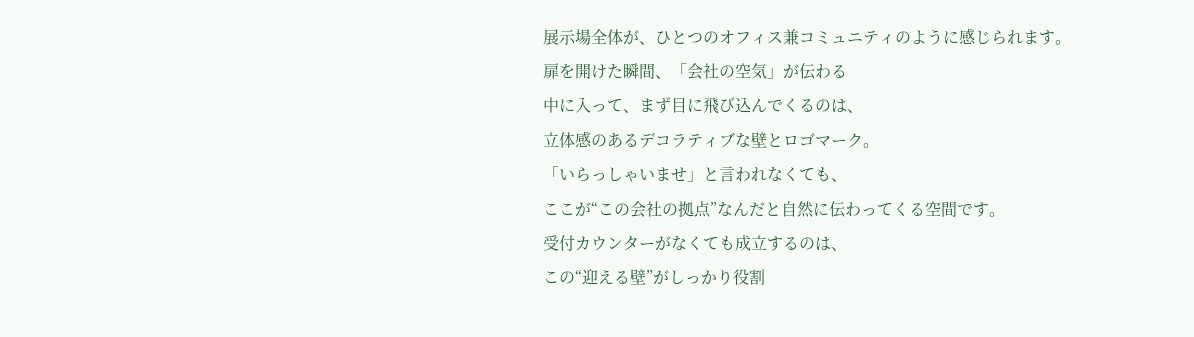展示場全体が、ひとつのオフィス兼コミュニティのように感じられます。
扉を開けた瞬間、「会社の空気」が伝わる
中に入って、まず目に飛び込んでくるのは、
立体感のあるデコラティブな壁とロゴマーク。
「いらっしゃいませ」と言われなくても、
ここが“この会社の拠点”なんだと自然に伝わってくる空間です。
受付カウンターがなくても成立するのは、
この“迎える壁”がしっかり役割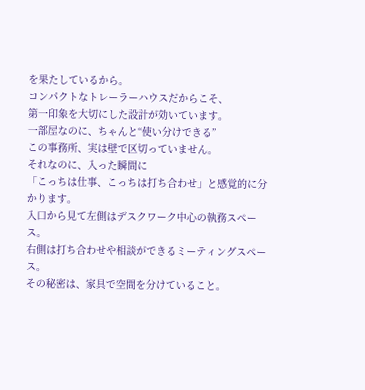を果たしているから。
コンパクトなトレーラーハウスだからこそ、
第一印象を大切にした設計が効いています。
一部屋なのに、ちゃんと“使い分けできる”
この事務所、実は壁で区切っていません。
それなのに、入った瞬間に
「こっちは仕事、こっちは打ち合わせ」と感覚的に分かります。
入口から見て左側はデスクワーク中心の執務スペース。
右側は打ち合わせや相談ができるミーティングスペース。
その秘密は、家具で空間を分けていること。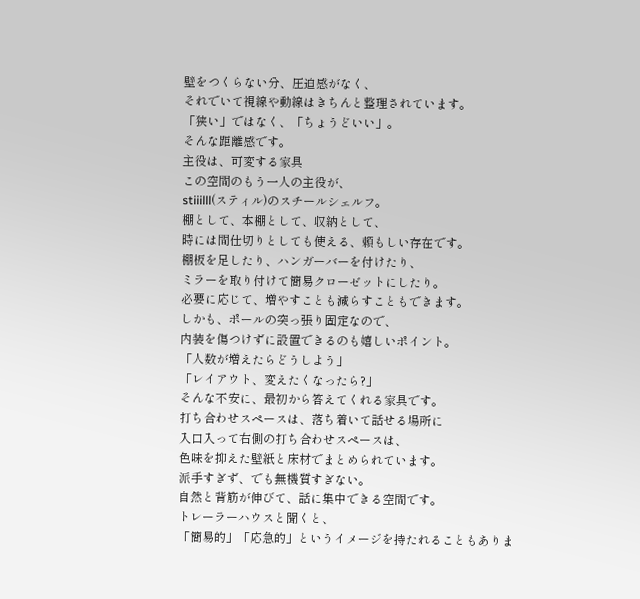壁をつくらない分、圧迫感がなく、
それでいて視線や動線はきちんと整理されています。
「狭い」ではなく、「ちょうどいい」。
そんな距離感です。
主役は、可変する家具
この空間のもう一人の主役が、
stiiilll(スティル)のスチールシェルフ。
棚として、本棚として、収納として、
時には間仕切りとしても使える、頼もしい存在です。
棚板を足したり、ハンガーバーを付けたり、
ミラーを取り付けて簡易クローゼットにしたり。
必要に応じて、増やすことも減らすこともできます。
しかも、ポールの突っ張り固定なので、
内装を傷つけずに設置できるのも嬉しいポイント。
「人数が増えたらどうしよう」
「レイアウト、変えたくなったら?」
そんな不安に、最初から答えてくれる家具です。
打ち合わせスペースは、落ち着いて話せる場所に
入口入って右側の打ち合わせスペースは、
色味を抑えた壁紙と床材でまとめられています。
派手すぎず、でも無機質すぎない。
自然と背筋が伸びて、話に集中できる空間です。
トレーラーハウスと聞くと、
「簡易的」「応急的」というイメージを持たれることもありま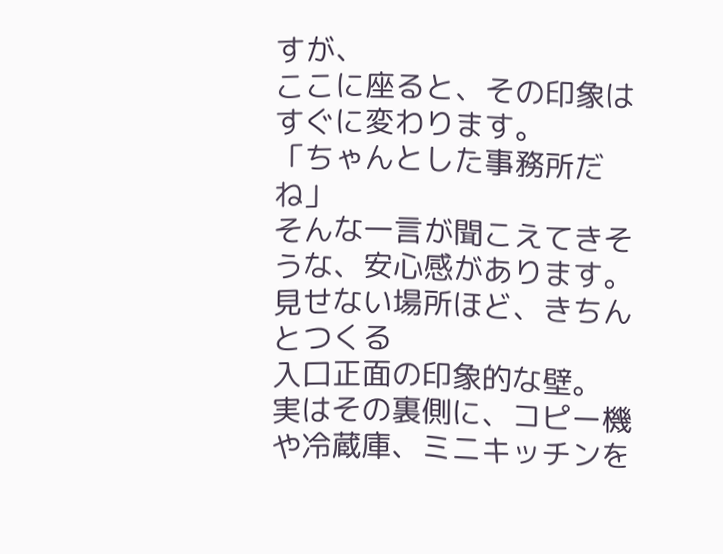すが、
ここに座ると、その印象はすぐに変わります。
「ちゃんとした事務所だね」
そんな一言が聞こえてきそうな、安心感があります。
見せない場所ほど、きちんとつくる
入口正面の印象的な壁。
実はその裏側に、コピー機や冷蔵庫、ミニキッチンを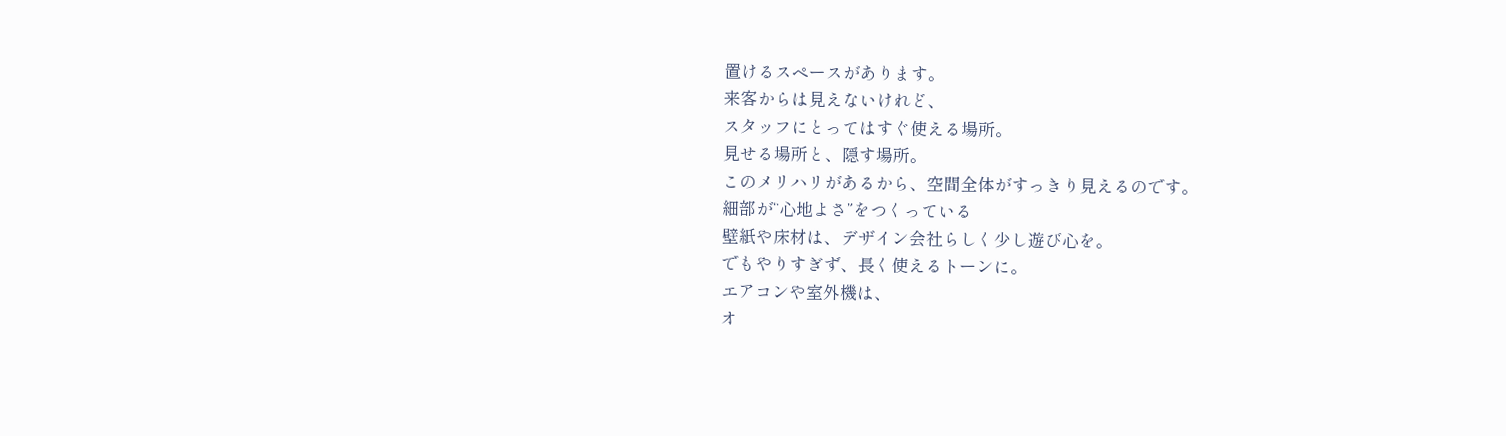置けるスペースがあります。
来客からは見えないけれど、
スタッフにとってはすぐ使える場所。
見せる場所と、隠す場所。
このメリハリがあるから、空間全体がすっきり見えるのです。
細部が“心地よさ”をつくっている
壁紙や床材は、デザイン会社らしく少し遊び心を。
でもやりすぎず、長く使えるトーンに。
エアコンや室外機は、
オ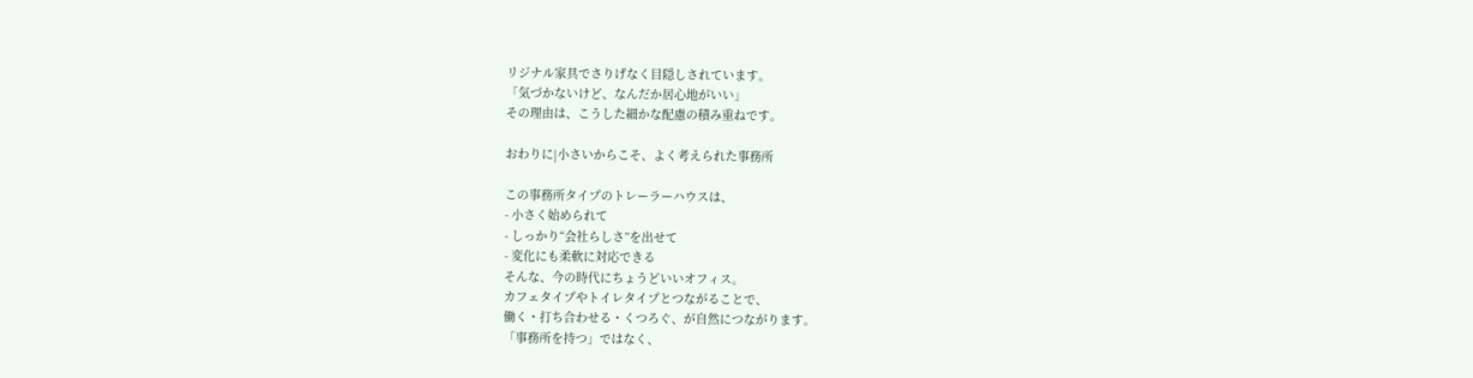リジナル家具でさりげなく目隠しされています。
「気づかないけど、なんだか居心地がいい」
その理由は、こうした細かな配慮の積み重ねです。

おわりに|小さいからこそ、よく考えられた事務所

この事務所タイプのトレーラーハウスは、
- 小さく始められて
- しっかり“会社らしさ”を出せて
- 変化にも柔軟に対応できる
そんな、今の時代にちょうどいいオフィス。
カフェタイプやトイレタイプとつながることで、
働く・打ち合わせる・くつろぐ、が自然につながります。
「事務所を持つ」ではなく、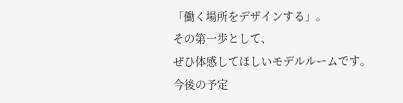「働く場所をデザインする」。
その第一歩として、
ぜひ体感してほしいモデルルームです。
今後の予定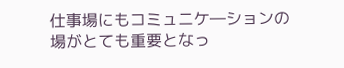仕事場にもコミュニケ―ションの場がとても重要となっ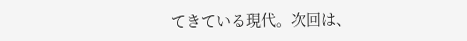てきている現代。次回は、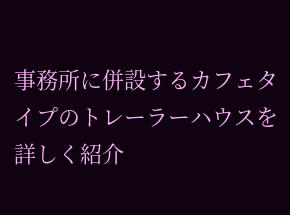事務所に併設するカフェタイプのトレーラーハウスを詳しく紹介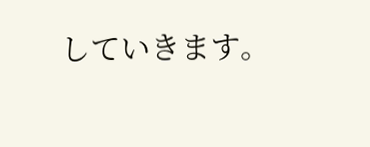していきます。